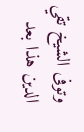وتوفى الشيخ تقي الدين هذا بعد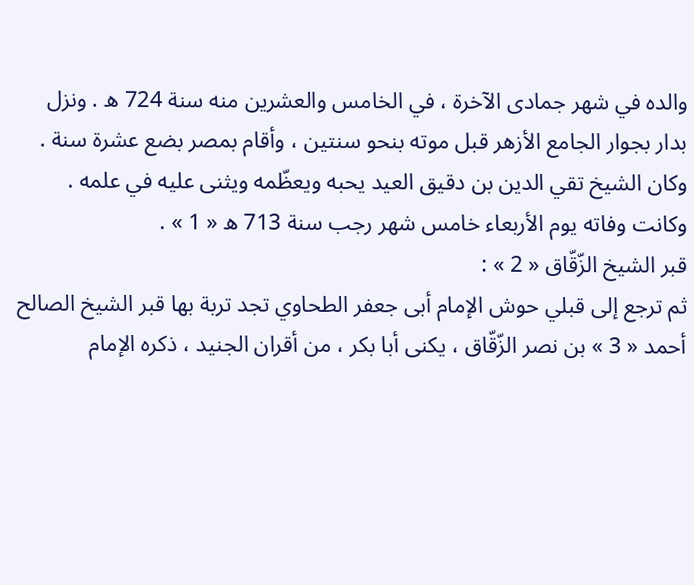والده في شهر جمادى الآخرة ، في الخامس والعشرين منه سنة 724 ه . ونزل بدار بجوار الجامع الأزهر قبل موته بنحو سنتين ، وأقام بمصر بضع عشرة سنة .
وكان الشيخ تقي الدين بن دقيق العيد يحبه ويعظّمه ويثنى عليه في علمه .
وكانت وفاته يوم الأربعاء خامس شهر رجب سنة 713 ه « 1 » .
قبر الشيخ الزّقّاق « 2 » :
ثم ترجع إلى قبلي حوش الإمام أبى جعفر الطحاوي تجد تربة بها قبر الشيخ الصالح أحمد « 3 » بن نصر الزّقّاق ، يكنى أبا بكر ، من أقران الجنيد ، ذكره الإمام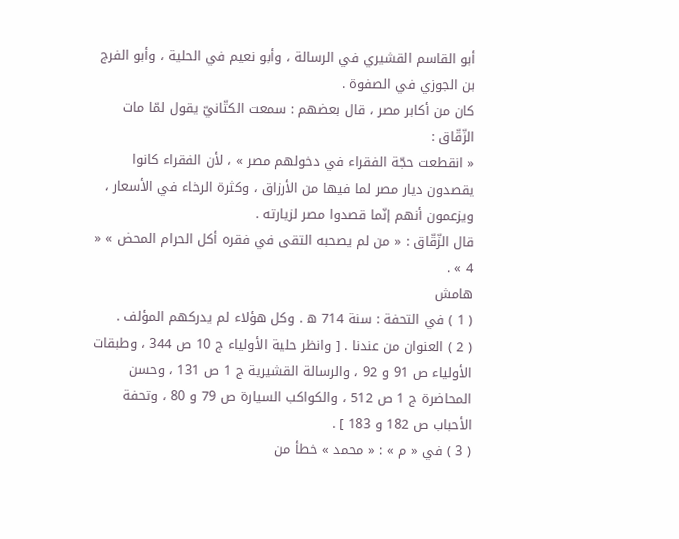أبو القاسم القشيري في الرسالة ، وأبو نعيم في الحلية ، وأبو الفرج بن الجوزي في الصفوة .
كان من أكابر مصر ، قال بعضهم : سمعت الكتّانيّ يقول لمّا مات الزّقّاق :
« انقطعت حجّة الفقراء في دخولهم مصر » ، لأن الفقراء كانوا يقصدون ديار مصر لما فيها من الأرزاق ، وكثرة الرخاء في الأسعار ، ويزعمون أنهم إنّما قصدوا مصر لزيارته .
قال الزّقّاق : « من لم يصحبه التقى في فقره أكل الحرام المحض » « 4 » .
هامش
( 1 ) في التحفة : سنة 714 ه . وكل هؤلاء لم يدركهم المؤلف .
( 2 ) العنوان من عندنا . [ وانظر حلية الأولياء ج 10 ص 344 ، وطبقات الأولياء ص 91 و 92 ، والرسالة القشيرية ج 1 ص 131 ، وحسن المحاضرة ج 1 ص 512 ، والكواكب السيارة ص 79 و 80 ، وتحفة الأحباب ص 182 و 183 ] .
( 3 ) في « م » : « محمد » خطأ من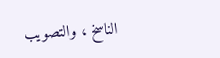الناسخ ، والتصويب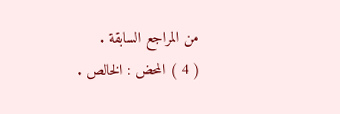من المراجع السابقة .
( 4 ) المحض : الخالص .